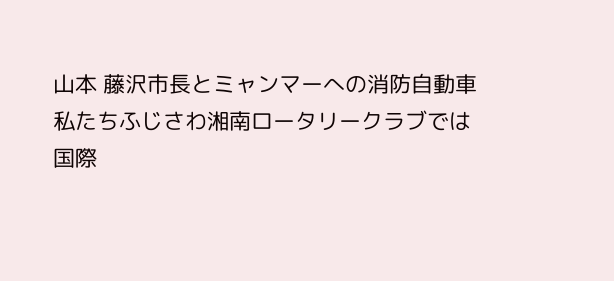山本 藤沢市長とミャンマーへの消防自動車
私たちふじさわ湘南ロータリークラブでは
国際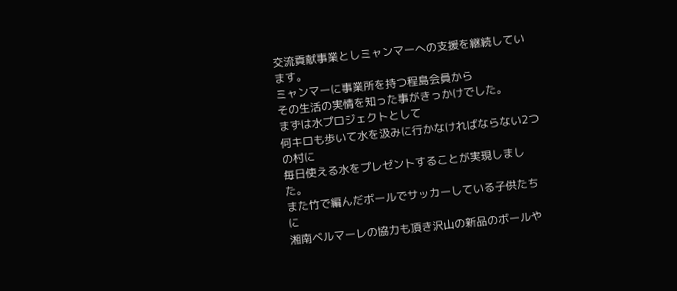交流貢献事業としミャンマーへの支援を継続しています。
ミャンマーに事業所を持つ程島会員から
その生活の実情を知った事がきっかけでした。
まずは水プロジェクトとして
何キロも歩いて水を汲みに行かなければならない2つの村に
毎日使える水をプレゼントすることが実現しました。
また竹で編んだボールでサッカーしている子供たちに
湘南ベルマーレの協力も頂き沢山の新品のボールや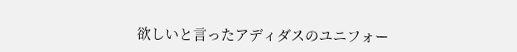欲しいと言ったアディダスのユニフォー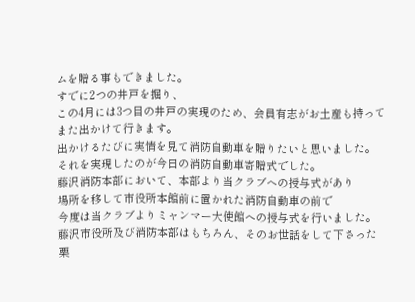ムを贈る事もできました。
すでに2つの井戸を掘り、
この4月には3つ目の井戸の実現のため、会員有志がお土産も持って
また出かけて行きます。
出かけるたびに実情を見て消防自動車を贈りたいと思いました。
それを実現したのが今日の消防自動車寄贈式でした。
藤沢消防本部において、本部より当クラブへの授与式があり
場所を移して市役所本館前に置かれた消防自動車の前で
今度は当クラブよりミャンマー大使館への授与式を行いました。
藤沢市役所及び消防本部はもちろん、そのお世話をして下さった
栗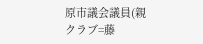原市議会議員(親クラブ=藤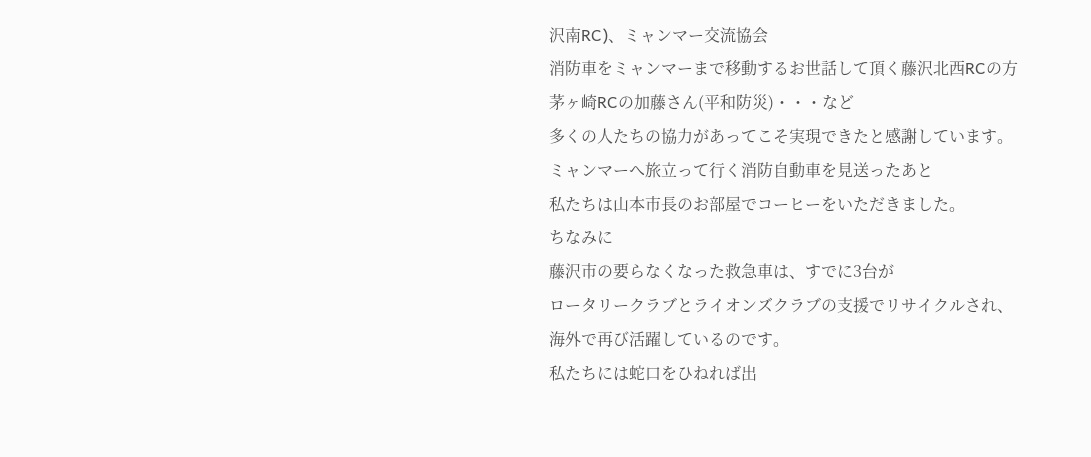沢南RC)、ミャンマー交流協会
消防車をミャンマーまで移動するお世話して頂く藤沢北西RCの方
茅ヶ崎RCの加藤さん(平和防災)・・・など
多くの人たちの協力があってこそ実現できたと感謝しています。
ミャンマーへ旅立って行く消防自動車を見送ったあと
私たちは山本市長のお部屋でコーヒーをいただきました。
ちなみに
藤沢市の要らなくなった救急車は、すでに3台が
ロータリークラブとライオンズクラブの支援でリサイクルされ、
海外で再び活躍しているのです。
私たちには蛇口をひねれば出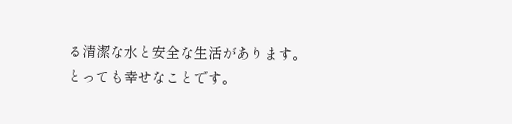る清潔な水と安全な生活があります。
とっても幸せなことです。